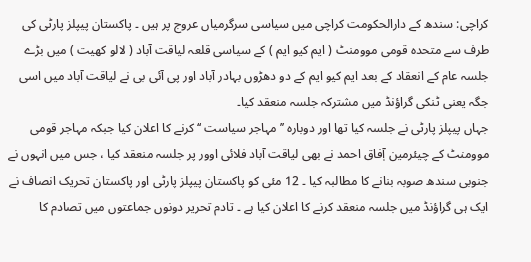کراچی: سندھ کے دارالحکومت کراچی میں سیاسی سرگرمیاں عروج پر ہیں ۔ پاکستان پیپلز پارٹی کی طرف سے متحدہ قومی موومنٹ ( ایم کیو ایم ) کے سیاسی قلعہ لیاقت آباد ( لالو کھیت ) میں بڑے جلسہ عام کے انعقاد کے بعد ایم کیو ایم کے دو دھڑوں بہادر آباد اور پی آئی بی نے لیاقت آباد میں اسی جگہ یعنی ٹنکی گراؤنڈ میں مشترکہ جلسہ منعقد کیا۔
جہاں پیپلز پارٹی نے جلسہ کیا تھا اور دوبارہ ’’ مہاجر سیاست ‘‘ کرنے کا اعلان کیا جبکہ مہاجر قومی موومنٹ کے چیئرمین آٖفاق احمد نے بھی لیاقت آباد فلائی اوور پر جلسہ منعقد کیا ، جس میں انہوں نے جنوبی سندھ صوبہ بنانے کا مطالبہ کیا ۔ 12 مئی کو پاکستان پیپلز پارٹی اور پاکستان تحریک انصاف نے ایک ہی گراؤنڈ میں جلسہ منعقد کرنے کا اعلان کیا ہے ۔ تادم تحریر دونوں جماعتوں میں تصادم کا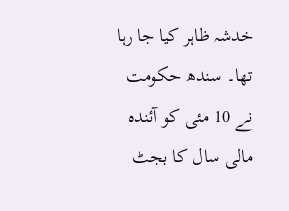خدشہ ظاہر کیا جا رہا تھا۔ سندھ حکومت نے 10 مئی کو آئندہ مالی سال کا بجٹ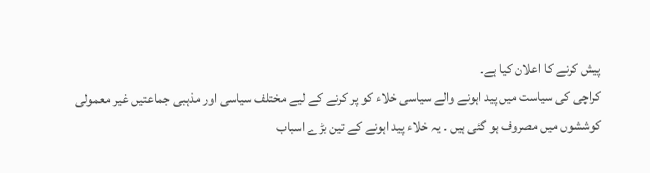پیش کرنے کا اعلان کیا ہے۔
کراچی کی سیاست میں پید اہونے والے سیاسی خلاء کو پر کرنے کے لیے مختلف سیاسی اور مذہبی جماعتیں غیر معمولی کوششوں میں مصروف ہو گئی ہیں ۔ یہ خلاء پید اہونے کے تین بڑے اسباب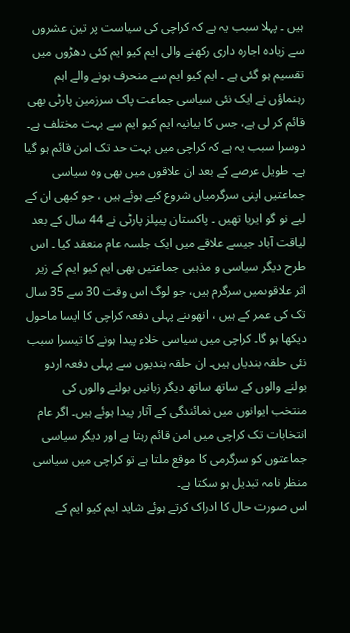ہیں ۔ پہلا سبب یہ ہے کہ کراچی کی سیاست پر تین عشروں سے زیادہ اجارہ داری رکھنے والی ایم کیو ایم کئی دھڑوں میں تقسیم ہو گئی ہے ۔ ایم کیو ایم سے منحرف ہونے والے اہم رہنماؤں نے ایک نئی سیاسی جماعت پاک سرزمین پارٹی بھی قائم کر لی ہے، جس کا بیانیہ ایم کیو ایم سے بہت مختلف ہے۔
دوسرا سبب یہ ہے کہ کراچی میں بہت حد تک امن قائم ہو گیا ہے۔ طویل عرصے کے بعد ان علاقوں میں بھی وہ سیاسی جماعتیں اپنی سرگرمیاں شروع کیے ہوئے ہیں ، جو کبھی ان کے لیے نو گو ایریا تھیں ۔ پاکستان پیپلز پارٹی نے 44 سال کے بعد لیاقت آباد جیسے علاقے میں ایک جلسہ عام منعقد کیا ۔ اس طرح دیگر سیاسی و مذہبی جماعتیں بھی ایم کیو ایم کے زیر اثر علاقوںمیں سرگرم ہیں، جو لوگ اس وقت 30 سے 35 سال تک کی عمر کے ہیں ، انھوںنے پہلی دفعہ کراچی کا ایسا ماحول دیکھا ہو گا۔ کراچی میں سیاسی خلاء پیدا ہونے کا تیسرا سبب نئی حلقہ بندیاں ہیں۔ ان حلقہ بندیوں سے پہلی دفعہ اردو بولنے والوں کے ساتھ ساتھ دیگر زبانیں بولنے والوں کی منتخب ایوانوں میں نمائندگی کے آثار پیدا ہوئے ہیں۔ اگر عام انتخابات تک کراچی میں امن قائم رہتا ہے اور دیگر سیاسی جماعتوں کو سرگرمی کا موقع ملتا ہے تو کراچی میں سیاسی منظر نامہ تبدیل ہو سکتا ہے۔
اس صورت حال کا ادراک کرتے ہوئے شاید ایم کیو ایم کے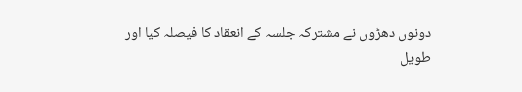دونوں دھڑوں نے مشترکہ جلسہ کے انعقاد کا فیصلہ کیا اور طویل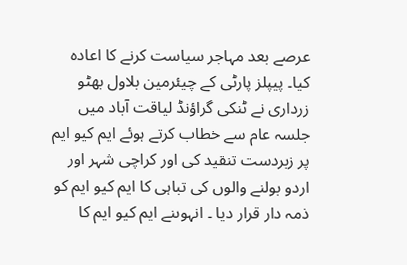عرصے بعد مہاجر سیاست کرنے کا اعادہ کیا۔ پیپلز پارٹی کے چیئرمین بلاول بھٹو زرداری نے ٹنکی گراؤنڈ لیاقت آباد میں جلسہ عام سے خطاب کرتے ہوئے ایم کیو ایم پر زبردست تنقید کی اور کراچی شہر اور اردو بولنے والوں کی تباہی کا ایم کیو ایم کو ذمہ دار قرار دیا ۔ انہوںنے ایم کیو ایم کا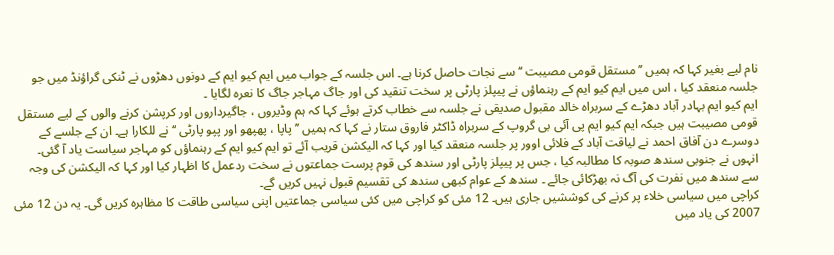نام لیے بغیر کہا کہ ہمیں ’’ مستقل قومی مصیبت ‘‘ سے نجات حاصل کرنا ہے۔ اس جلسہ کے جواب میں ایم کیو ایم کے دونوں دھڑوں نے ٹنکی گراؤنڈ میں جو جلسہ منعقد کیا ، اس میں ایم کیو ایم کے رہنماؤں نے پیپلز پارٹی پر سخت تنقید کی اور جاگ مہاجر جاگ کا نعرہ لگایا ۔
ایم کیو ایم بہادر آباد دھڑے کے سربراہ خالد مقبول صدیقی نے جلسہ سے خطاب کرتے ہوئے کہا کہ ہم وڈیروں ، جاگیرداروں اور کرپشن کرنے والوں کے لیے مستقل قومی مصیبت ہیں جبکہ ایم کیو ایم پی آئی بی گروپ کے سربراہ ڈاکٹر فاروق ستار نے کہا کہ ہمیں ’’ پاپا ، پھپھو اور پپو پارٹی ‘‘ نے للکارا ہے۔ ان کے جلسے کے دوسرے دن آفاق احمد نے لیاقت آباد کے فلائی اوور پر جلسہ منعقد کیا اور کہا کہ الیکشن قریب آئے تو ایم کیو ایم کے رہنماؤں کو مہاجر سیاست یاد آ گئی۔ انہوں نے جنوبی سندھ صوبہ کا مطالبہ کیا ، جس پر پیپلز پارٹی اور سندھ کی قوم پرست جماعتوں نے سخت ردعمل کا اظہار کیا اور کہا کہ الیکشن کی وجہ سے سندھ میں نفرت کی آگ نہ بھڑکائی جائے ۔ سندھ کے عوام کبھی سندھ کی تقسیم قبول نہیں کریں گے۔
کراچی میں سیاسی خلاء پر کرنے کی کوششیں جاری ہیں۔ 12 مئی کو کراچی میں کئی سیاسی جماعتیں اپنی سیاسی طاقت کا مظاہرہ کریں گی۔ یہ دن 12 مئی 2007 کی یاد میں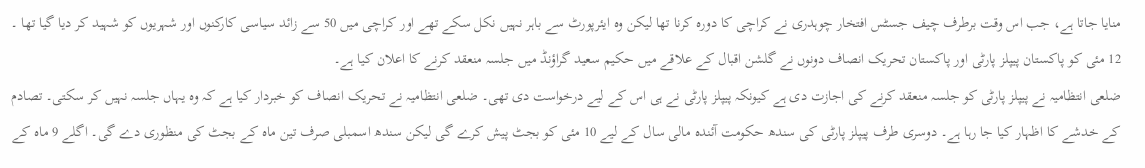منایا جاتا ہے، جب اس وقت برطرف چیف جسٹس افتخار چوہدری نے کراچی کا دورہ کرنا تھا لیکن وہ ایئرپورٹ سے باہر نہیں نکل سکے تھے اور کراچی میں 50 سے زائد سیاسی کارکنوں اور شہریوں کو شہید کر دیا گیا تھا ۔ 12 مئی کو پاکستان پیپلز پارٹی اور پاکستان تحریک انصاف دونوں نے گلشن اقبال کے علاقے میں حکیم سعید گراؤنڈ میں جلسہ منعقد کرنے کا اعلان کیا ہے۔
ضلعی انتظامیہ نے پیپلز پارٹی کو جلسہ منعقد کرنے کی اجازت دی ہے کیونکہ پیپلز پارٹی نے ہی اس کے لیے درخواست دی تھی۔ ضلعی انتظامیہ نے تحریک انصاف کو خبردار کیا ہے کہ وہ یہاں جلسہ نہیں کر سکتی۔ تصادم کے خدشے کا اظہار کیا جا رہا ہے۔ دوسری طرف پیپلز پارٹی کی سندھ حکومت آئندہ مالی سال کے لیے 10 مئی کو بجٹ پیش کرے گی لیکن سندھ اسمبلی صرف تین ماہ کے بجٹ کی منظوری دے گی۔ اگلے 9 ماہ کے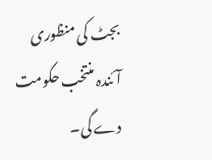بجٹ کی منظوری آئندہ منتخب حکومت دے گی۔